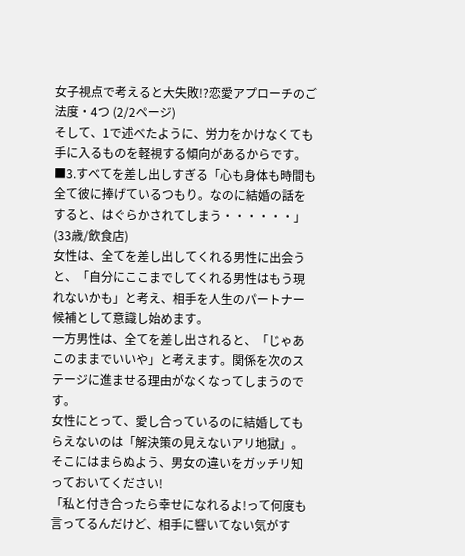女子視点で考えると大失敗!?恋愛アプローチのご法度・4つ (2/2ページ)
そして、1で述べたように、労力をかけなくても手に入るものを軽視する傾向があるからです。
■3.すべてを差し出しすぎる「心も身体も時間も全て彼に捧げているつもり。なのに結婚の話をすると、はぐらかされてしまう・・・・・・」(33歳/飲食店)
女性は、全てを差し出してくれる男性に出会うと、「自分にここまでしてくれる男性はもう現れないかも」と考え、相手を人生のパートナー候補として意識し始めます。
一方男性は、全てを差し出されると、「じゃあこのままでいいや」と考えます。関係を次のステージに進ませる理由がなくなってしまうのです。
女性にとって、愛し合っているのに結婚してもらえないのは「解決策の見えないアリ地獄」。そこにはまらぬよう、男女の違いをガッチリ知っておいてください!
「私と付き合ったら幸せになれるよ!って何度も言ってるんだけど、相手に響いてない気がす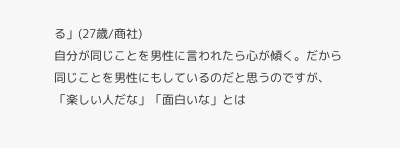る」(27歳/商社)
自分が同じことを男性に言われたら心が傾く。だから同じことを男性にもしているのだと思うのですが、「楽しい人だな」「面白いな」とは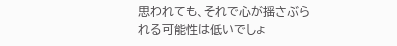思われても、それで心が揺さぶられる可能性は低いでしょ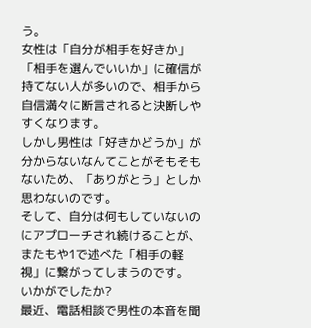う。
女性は「自分が相手を好きか」「相手を選んでいいか」に確信が持てない人が多いので、相手から自信満々に断言されると決断しやすくなります。
しかし男性は「好きかどうか」が分からないなんてことがそもそもないため、「ありがとう」としか思わないのです。
そして、自分は何もしていないのにアプローチされ続けることが、またもや1で述べた「相手の軽視」に繋がってしまうのです。
いかがでしたか?
最近、電話相談で男性の本音を聞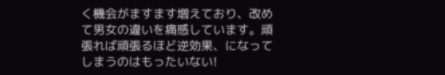く機会がますます増えており、改めて男女の違いを痛感しています。頑張れば頑張るほど逆効果、になってしまうのはもったいない!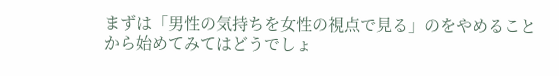まずは「男性の気持ちを女性の視点で見る」のをやめることから始めてみてはどうでしょ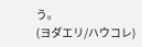う。
(ヨダエリ/ハウコレ)